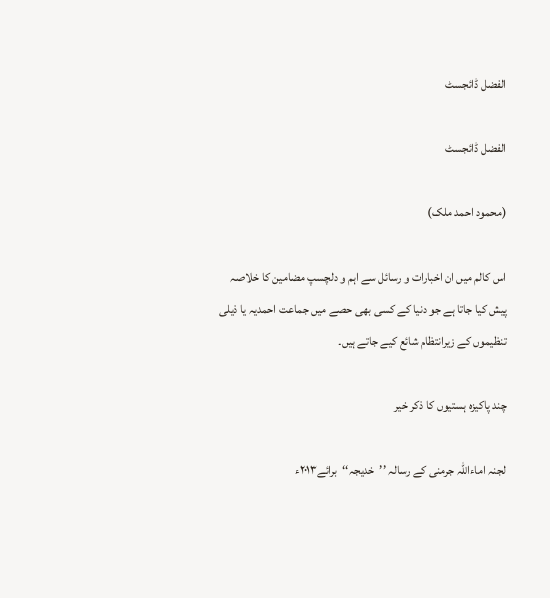الفضل ڈائجسٹ

الفضل ڈائجسٹ

(محمود احمد ملک)

اس کالم میں ان اخبارات و رسائل سے اہم و دلچسپ مضامین کا خلاصہ پیش کیا جاتا ہے جو دنیا کے کسی بھی حصے میں جماعت احمدیہ یا ذیلی تنظیموں کے زیرانتظام شائع کیے جاتے ہیں۔

چند پاکیزہ ہستیوں کا ذکر خیر

لجنہ اماءاللہ جرمنی کے رسالہ ’’خدیجہ‘‘برائے۲۰۱۳ء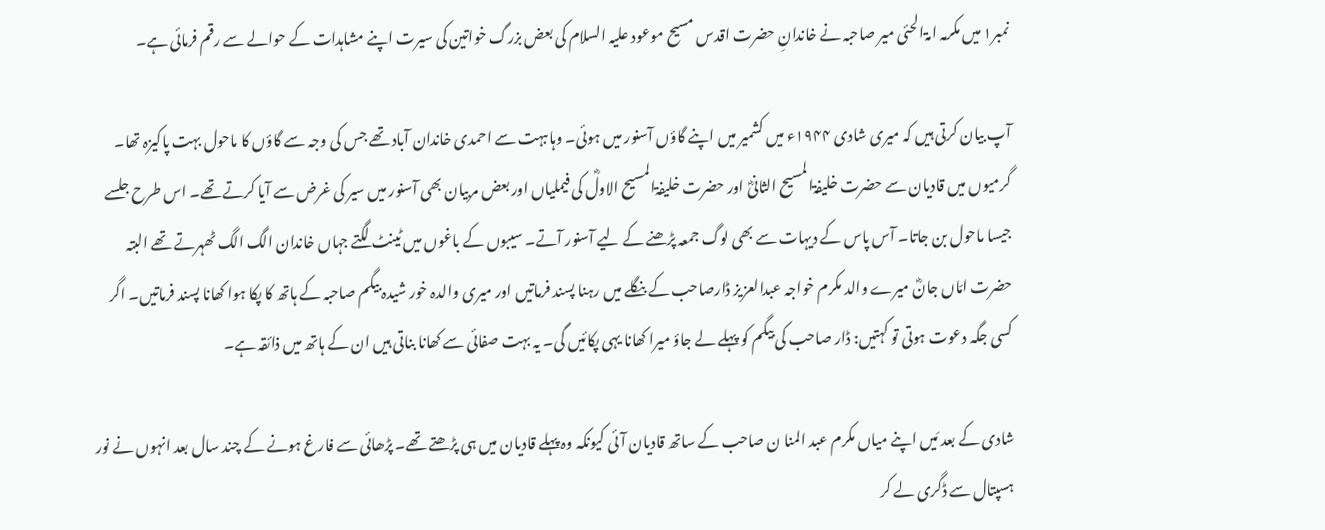نمبر۱ میں مکرمہ امۃالحئی میر صاحبہ نے خاندانِ حضرت اقدس مسیح موعود علیہ السلام کی بعض بزرگ خواتین کی سیرت اپنے مشاہدات کے حوالے سے رقم فرمائی ہے۔

آپ بیان کرتی ہیں کہ میری شادی ۱۹۴۴ء میں کشمیر میں اپنے گاؤں آسنور میں ہوئی۔ وہاںبہت سے احمدی خاندان آباد تھے جس کی وجہ سے گاؤں کا ماحول بہت پاکیزہ تھا۔ گرمیوں میں قادیان سے حضرت خلیفۃالمسیح الثانیؓ اور حضرت خلیفۃالمسیح الاولؓ کی فیملیاں اور بعض مربیان بھی آسنور میں سیر کی غرض سے آیا کرتے تھے۔ اس طرح جلسے جیسا ماحول بن جاتا۔ آس پاس کے دیہات سے بھی لوگ جمعہ پڑھنے کے لیے آسنور آتے۔ سیبوں کے باغوں میں ٹینٹ لگتے جہاں خاندان الگ الگ ٹھہرتے تھے البتہ حضرت امّاں جانؓ میرے والد مکرم خواجہ عبدالعزیز ڈارصاحب کے بنگلے میں رہنا پسند فرماتیں اور میری والدہ خور شیدہ بیگم صاحبہ کے ہاتھ کا پکا ہوا کھانا پسند فرماتیں۔ اگر کسی جگہ دعوت ہوتی تو کہتیں: ڈار صاحب کی بیگم کو پہلے لے جاؤ میرا کھانا یہی پکائیں گی۔ یہ بہت صفائی سے کھانا بناتی ہیں ان کے ہاتھ میں ذائقہ ہے۔

شادی کے بعد مَیں اپنے میاں مکرم عبد المنا ن صاحب کے ساتھ قادیان آئی کیونکہ وہ پہلے قادیان میں ہی پڑھتے تھے۔ پڑھائی سے فارغ ہونے کے چند سال بعد انہوں نے نور ہسپتال سے ڈگری لے کر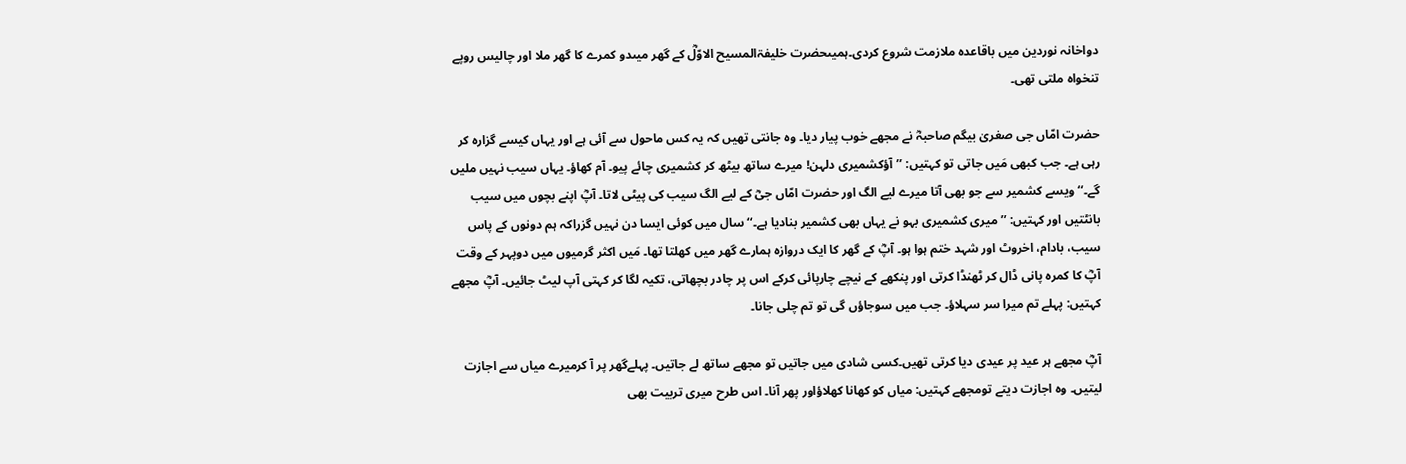دواخانہ نوردین میں باقاعدہ ملازمت شروع کردی۔ہمیںحضرت خلیفۃالمسیح الاوّلؓ کے گھر میںدو کمرے کا گھر ملا اور چالیس روپے تنخواہ ملتی تھی۔

حضرت امّاں جی صغریٰ بیگم صاحبہؓ نے مجھے خوب پیار دیا۔ وہ جانتی تھیں کہ یہ کس ماحول سے آئی ہے اور یہاں کیسے گزارہ کر رہی ہے۔ جب کبھی مَیں جاتی تو کہتیں: ’’آؤکشمیری دلہن! میرے ساتھ بیٹھ کر کشمیری چائے پیو۔ آم کھاؤ۔ یہاں سیب نہیں ملیں گے۔‘‘ ویسے کشمیر سے جو بھی آتا میرے لیے الگ اور حضرت امّاں جیؓ کے لیے الگ سیب کی پیٹی لاتا۔ آپؓ اپنے بچوں میں سیب بانٹتیں اور کہتیں: ’’میری کشمیری بہو نے یہاں بھی کشمیر بنادیا ہے۔‘‘ سال میں کوئی ایسا دن نہیں گزراکہ ہم دونوں کے پاس سیب، بادام، اخروٹ اور شہد ختم ہوا ہو۔ آپؓ کے گھر کا ایک دروازہ ہمارے گھر میں کھلتا تھا۔ مَیں اکثر گرمیوں میں دوپہر کے وقت آپؓ کا کمرہ پانی ڈال کر ٹھنڈا کرتی اور پنکھے کے نیچے چارپائی کرکے اس پر چادر بچھاتی، تکیہ لگا کر کہتی آپ لیٹ جائیں۔ آپؓ مجھے کہتیں: پہلے تم میرا سر سہلاؤ۔ جب میں سوجاؤں گی تو تم چلی جانا۔

آپؓ مجھے ہر عید پر عیدی دیا کرتی تھیں۔کسی شادی میں جاتیں تو مجھے ساتھ لے جاتیں۔ پہلےگھر پر آ کرمیرے میاں سے اجازت لیتیں۔ وہ اجازت دیتے تومجھے کہتیں: میاں کو کھانا کھلاؤاور پھر آنا۔ اس طرح میری تربیت بھی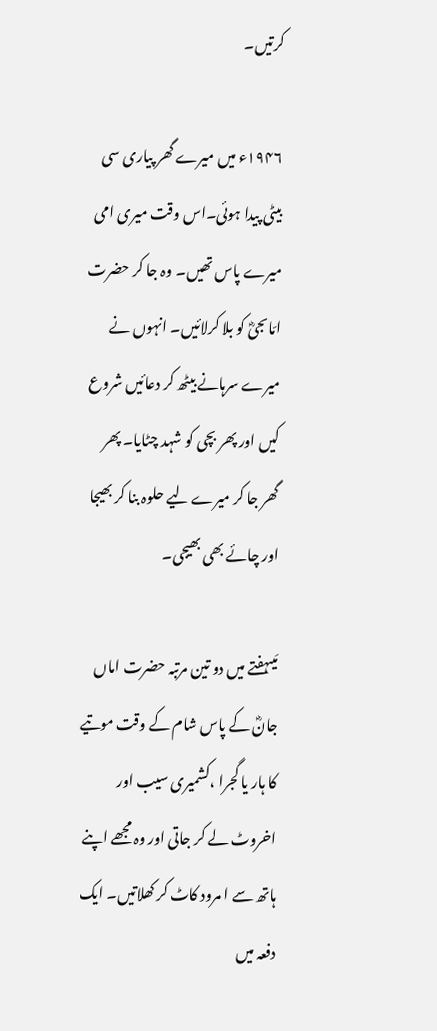کرتیں۔

۱۹۴۶ء میں میرے گھر پیاری سی بیٹی پیدا ہوئی۔اس وقت میری امی میرے پاس تھیں۔ وہ جا کر حضرت امّاںجیؓ کو بلا کرلائیں۔ انہوں نے میرے سرہانے بیٹھ کر دعائیں شروع کیں اور پھر بچی کو شہد چٹایا۔ پھر گھر جا کر میرے لیے حلوہ بنا کر بھیجا اور چائے بھی بھیجی۔

مَیںہفتے میں دو تین مرتبہ حضرت اماں جانؓ کے پاس شام کے وقت موتیے کا ہار یا گجرا ،کشمیری سیب اور اخروٹ لے کر جاتی اور وہ مجھے اپنے ہاتھ سے ا مرود کاٹ کر کھلاتیں۔ ایک دفعہ میں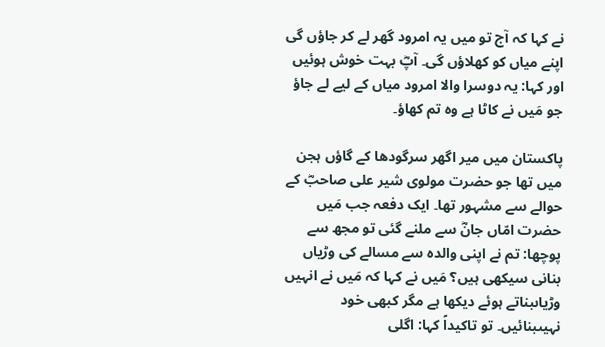نے کہا کہ آج تو میں یہ امرود گھر لے کر جاؤں گی اپنے میاں کو کھلاؤں گی۔ آپؓ بہت خوش ہوئیں اور کہا: یہ دوسرا والا امرود میاں کے لیے لے جاؤ جو مَیں نے کاٹا ہے وہ تم کھاؤ۔

پاکستان میں میر اگھر سرگودھا کے گاؤں ہجن میں تھا جو حضرت مولوی شیر علی صاحبؓ کے حوالے سے مشہور تھا۔ ایک دفعہ جب مَیں حضرت امّاں جانؓ سے ملنے گئی تو مجھ سے پوچھا: تم نے اپنی والدہ سے مسالے کی وڑیاں بنانی سیکھی ہیں؟ مَیں نے کہا کہ مَیں نے انہیں وڑیاںبناتے ہوئے دیکھا ہے مگر کبھی خود نہیںبنائیں۔ تو تاکیداً کہا: اگلی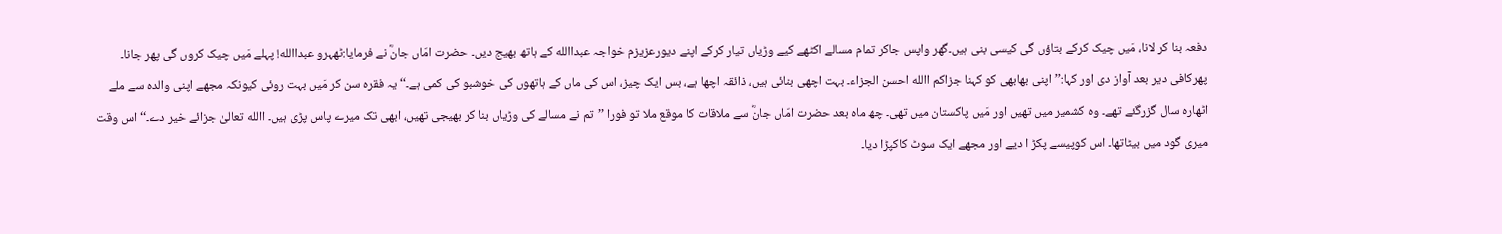دفعہ بنا کر لانا، مَیں چیک کرکے بتاؤں گی کیسی بنی ہیں۔گھر واپس جاکر تمام مسالے اکٹھے کیے وڑیاں تیار کرکے اپنے دیورعزیزم خواجہ عبداالله کے ہاتھ بھیج دیں۔ حضرت امّاں جانؓ نے فرمایا:ٹھہرو عبداالله! پہلے مَیں چیک کروں گی پھر جانا۔ پھرکافی دیر بعد آواز دی اور کہا:’’اپنی بھابھی کو کہنا جزاکم االله احسن الجزاء۔ بہت اچھی بنائی ہیں، ذائقہ اچھا ہے، بس ایک چیز، اس کی ماں کے ہاتھوں کی خوشبو کی کمی ہے۔‘‘ یہ فقرہ سن کر مَیں بہت روئی کیونکہ مجھے اپنی والدہ سے ملے اٹھارہ سال گزرگئے تھے۔ وہ کشمیر میں تھیں اور مَیں پاکستان میں تھی۔ چھ ماہ بعد حضرت امّاں جانؓ سے ملاقات کا موقع ملا تو فورا ’’تم نے مسالے کی وڑیاں بنا کر بھیجی تھیں، ابھی تک میرے پاس پڑی ہیں۔ االله تعالیٰ جزائے خیر دے۔‘‘ اس وقت میری گود میں بیٹاتھا۔ اس کوپیسے پکڑ ا دیے اور مجھے ایک سوٹ کاکپڑا دیا۔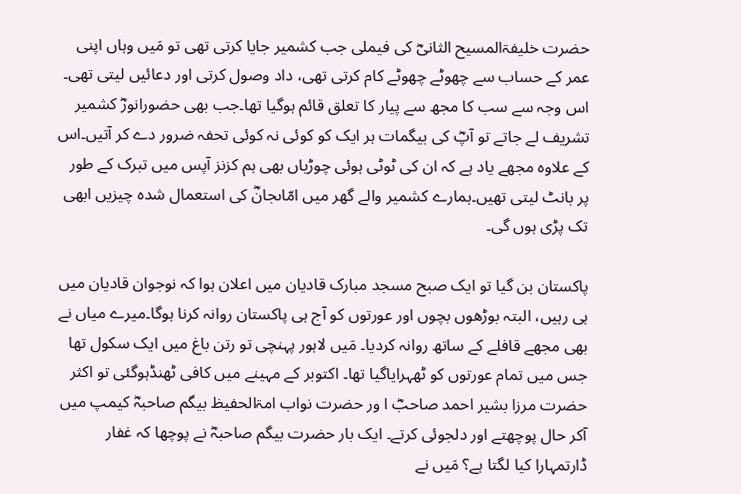حضرت خلیفۃالمسیح الثانیؓ کی فیملی جب کشمیر جایا کرتی تھی تو مَیں وہاں اپنی عمر کے حساب سے چھوٹے چھوٹے کام کرتی تھی، داد وصول کرتی اور دعائیں لیتی تھی۔ اس وجہ سے سب کا مجھ سے پیار کا تعلق قائم ہوگیا تھا۔جب بھی حضورانورؓ کشمیر تشریف لے جاتے تو آپؓ کی بیگمات ہر ایک کو کوئی نہ کوئی تحفہ ضرور دے کر آتیں۔اس کے علاوہ مجھے یاد ہے کہ ان کی ٹوٹی ہوئی چوڑیاں بھی ہم کزنز آپس میں تبرک کے طور پر بانٹ لیتی تھیں۔ہمارے کشمیر والے گھر میں امّاںجانؓ کی استعمال شدہ چیزیں ابھی تک پڑی ہوں گی۔

پاکستان بن گیا تو ایک صبح مسجد مبارک قادیان میں اعلان ہوا کہ نوجوان قادیان میں ہی رہیں، البتہ بوڑھوں بچوں اور عورتوں کو آج ہی پاکستان روانہ کرنا ہوگا۔میرے میاں نے بھی مجھے قافلے کے ساتھ روانہ کردیا۔ مَیں لاہور پہنچی تو رتن باغ میں ایک سکول تھا جس میں تمام عورتوں کو ٹھہرایاگیا تھا۔ اکتوبر کے مہینے میں کافی ٹھنڈہوگئی تو اکثر حضرت مرزا بشیر احمد صاحبؓ ا ور حضرت نواب امۃالحفیظ بیگم صاحبہؓ کیمپ میں آکر حال پوچھتے اور دلجوئی کرتے۔ ایک بار حضرت بیگم صاحبہؓ نے پوچھا کہ غفار ڈارتمہارا کیا لگتا ہے؟ مَیں نے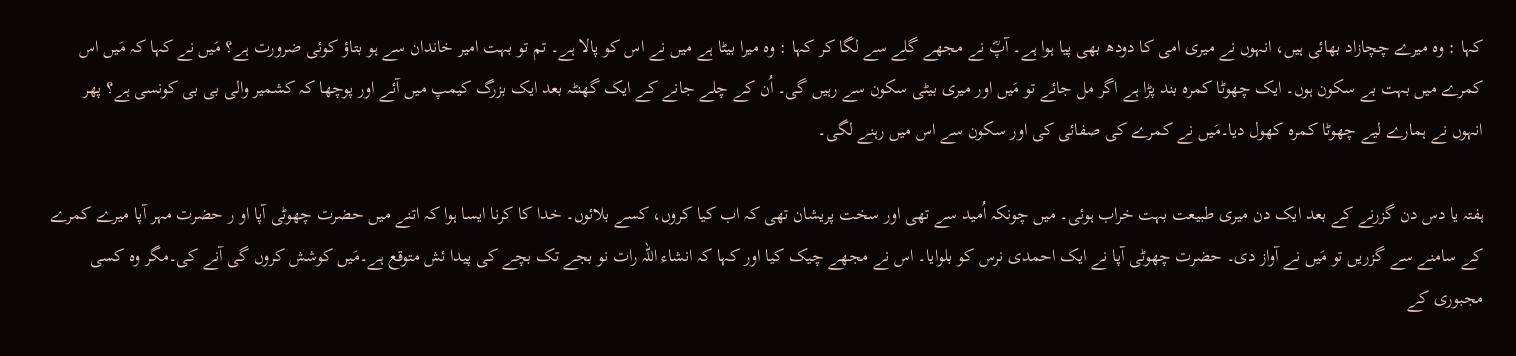کہا : وہ میرے چچازاد بھائی ہیں، انہوں نے میری امی کا دودھ بھی پیا ہوا ہے۔ آپؓ نے مجھے گلے سے لگا کر کہا : وہ میرا بیٹا ہے میں نے اس کو پالا ہے۔ تم تو بہت امیر خاندان سے ہو بتاؤ کوئی ضرورت ہے؟ مَیں نے کہا کہ مَیں اس کمرے میں بہت بے سکون ہوں۔ ایک چھوٹا کمرہ بند پڑا ہے اگر مل جائے تو مَیں اور میری بیٹی سکون سے رہیں گی۔ اُن کے چلے جانے کے ایک گھنٹہ بعد ایک بزرگ کیمپ میں آئے اور پوچھا کہ کشمیر والی بی بی کونسی ہے؟ پھر انہوں نے ہمارے لیے چھوٹا کمرہ کھول دیا۔مَیں نے کمرے کی صفائی کی اور سکون سے اس میں رہنے لگی۔

ہفتہ یا دس دن گزرنے کے بعد ایک دن میری طبیعت بہت خراب ہوئی۔ میں چونکہ اُمید سے تھی اور سخت پریشان تھی کہ اب کیا کروں، کسے بلائوں۔ خدا کا کرنا ایسا ہوا کہ اتنے میں حضرت چھوٹی آپا او ر حضرت مہر آپا میرے کمرے کے سامنے سے گزریں تو مَیں نے آواز دی۔ حضرت چھوٹی آپا نے ایک احمدی نرس کو بلوایا۔ اس نے مجھے چیک کیا اور کہا کہ انشاء اللہ رات نو بجے تک بچے کی پیدا ئش متوقع ہے۔مَیں کوشش کروں گی آنے کی۔مگر وہ کسی مجبوری کے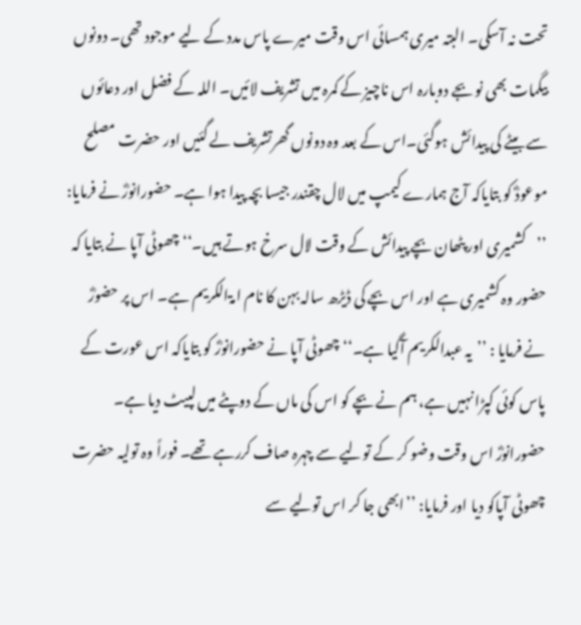تحت نہ آسکی۔ البتہ میری ہمسائی اس وقت میرے پاس مدد کے لیے موجود تھی۔ دونوں بیگمات بھی نو بجے دوبارہ اس ناچیز کے کمرہ میں تشریف لائیں۔ اللہ کے فضل اور دعائوں سے بیٹے کی پیدائش ہوگئی۔اس کے بعد وہ دونوں گھرتشریف لے گئیں اور حضرت مصلح موعودؓ کو بتایاکہ آج ہمارے کیمپ میں لال چقندر جیسا بچہ پیدا ہوا ہے۔ حضورانورؓ نے فرمایا: ’’کشمیری اور پٹھان بچے پیدائش کے وقت لال سرخ ہوتے ہیں۔‘‘ چھوٹی آپا نے بتایا کہ حضور وہ کشمیری ہے اور اس بچے کی ڈیڑھ سالہ بہن کا نام امۃالکریم ہے۔ اس پر حضورؓ نے فرمایا : ’’یہ عبدالکریم آگیا ہے۔‘‘ چھوٹی آپا نے حضورانورؓ کو بتایاکہ اس عورت کے پاس کوئی کپڑا نہیں ہے، ہم نے بچے کو اس کی ماں کے دوپٹے میں لپیٹ دیا ہے۔ حضورانورؓ اس وقت وضو کر کے تولیے سے چہرہ صاف کررہے تھے۔ فوراً وہ تولیہ حضرت چھوٹی آپاکو دیا اور فرمایا: ’’ابھی جا کر اس تولیے سے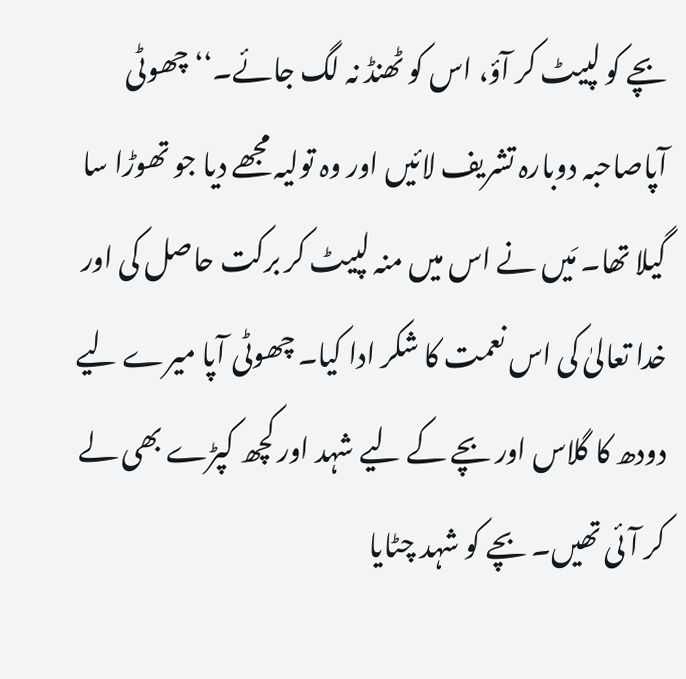بچے کو لپیٹ کر آؤ، اس کو ٹھنڈ نہ لگ جائے۔‘‘ چھوٹی آپاصاحبہ دوبارہ تشریف لائیں اور وہ تولیہ مجھے دیا جو تھوڑا سا گیلا تھا۔ مَیں نے اس میں منہ لپیٹ کر برکت حاصل کی اور خدا تعالیٰ کی اس نعمت کا شکر ادا کیا۔ چھوٹی آپا میرے لیے دودھ کا گلاس اور بچے کے لیے شہد اور کچھ کپڑے بھی لے کر آئی تھیں۔ بچے کو شہد چٹایا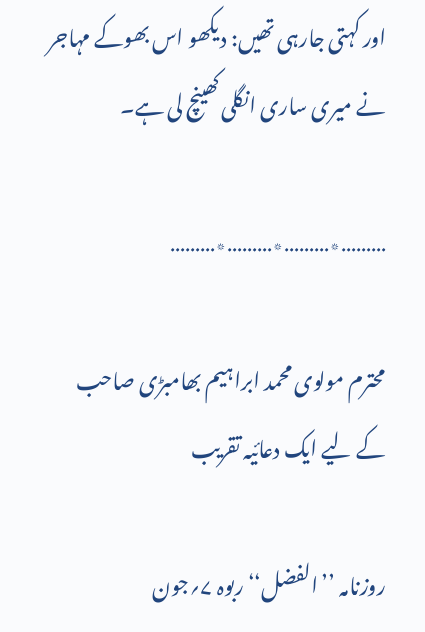اور کہتی جارہی تھیں: دیکھو اس بھوکے مہاجر نے میری ساری انگلی کھینچ لی ہے۔

………٭………٭………٭………

محترم مولوی محمد ابراہیم بھامبڑی صاحب کے لیے ایک دعائیہ تقریب

روزنامہ ’’الفضل‘‘ربوہ ۷؍جون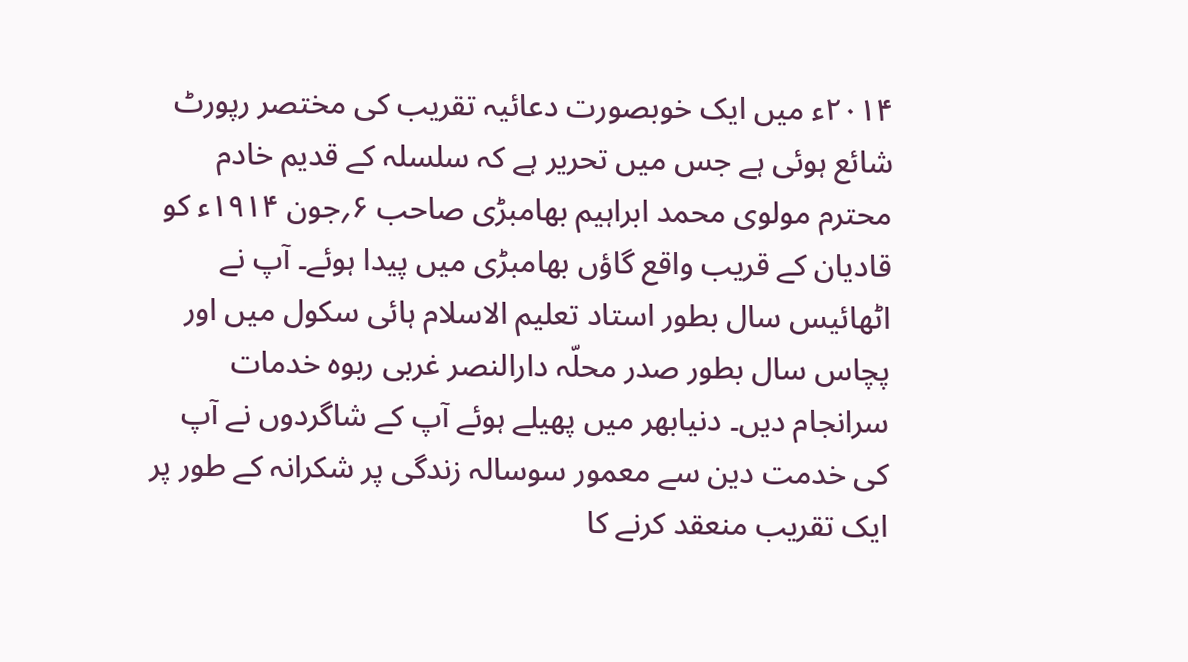۲۰۱۴ء میں ایک خوبصورت دعائیہ تقریب کی مختصر رپورٹ شائع ہوئی ہے جس میں تحریر ہے کہ سلسلہ کے قدیم خادم محترم مولوی محمد ابراہیم بھامبڑی صاحب ۶؍جون ۱۹۱۴ء کو قادیان کے قریب واقع گاؤں بھامبڑی میں پیدا ہوئے۔ آپ نے اٹھائیس سال بطور استاد تعلیم الاسلام ہائی سکول میں اور پچاس سال بطور صدر محلّہ دارالنصر غربی ربوہ خدمات سرانجام دیں۔ دنیابھر میں پھیلے ہوئے آپ کے شاگردوں نے آپ کی خدمت دین سے معمور سوسالہ زندگی پر شکرانہ کے طور پر ایک تقریب منعقد کرنے کا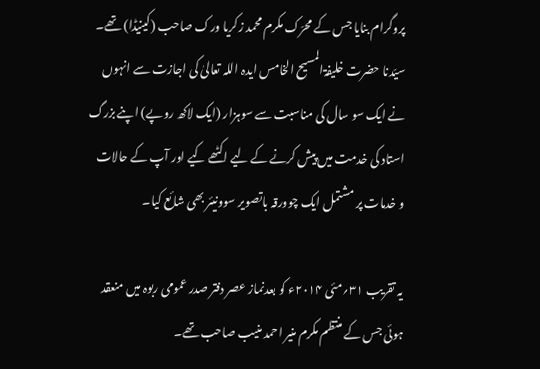پروگرام بنایا جس کے محرّک مکرم محمد زکریا ورک صاحب (کینیڈا) تھے۔ سیّدنا حضرت خلیفۃالمسیح الخامس ایدہ اللہ تعالیٰ کی اجازت سے انہوں نے ایک سو سال کی مناسبت سے سوہزار (ایک لاکھ روپے) اپنے بزرگ استاد کی خدمت میں پیش کرنے کے لیے اکٹھے کیے اور آپ کے حالات و خدمات پر مشتمل ایک چوورقہ باتصویر سوونیئر بھی شائع کیا۔

یہ تقریب ۳۱؍مئی ۲۰۱۴ء کو بعدنماز عصر دفتر صدر عمومی ربوہ میں منعقد ہوئی جس کے منتظم مکرم منیر احمد منیب صاحب تھے۔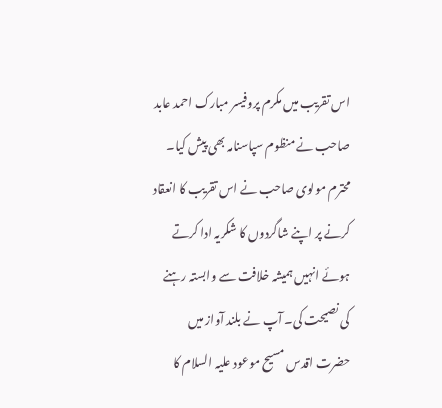اس تقریب میں مکرم پروفیسر مبارک احمد عابد صاحب نے منظوم سپاسنامہ بھی پیش کیا۔ محترم مولوی صاحب نے اس تقریب کا انعقاد کرنے پر اپنے شاگردوں کا شکریہ ادا کرتے ہوئے انہیں ہمیشہ خلافت سے وابستہ رہنے کی نصیحت کی۔ آپ نے بلند آواز میں حضرت اقدس مسیح موعود علیہ السلام کا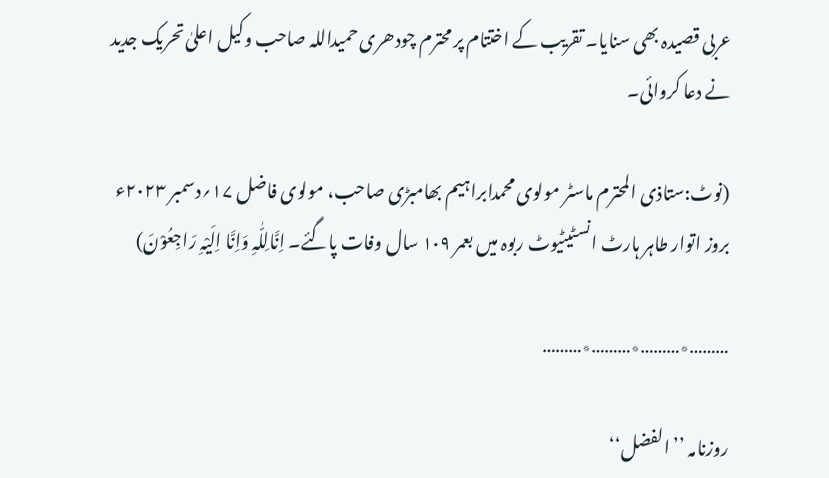عربی قصیدہ بھی سنایا۔ تقریب کے اختتام پر محترم چودھری حمیداللہ صاحب وکیل اعلیٰ تحریک جدید نے دعا کروائی۔

(نوٹ:ستاذی المحترم ماسٹر مولوی محمدابراہیم بھامبڑی صاحب، مولوی فاضل ۱۷؍دسمبر ۲۰۲۳ء بروز اتوار طاہر ہارٹ انسٹیٹیوٹ ربوہ میں بعمر ۱۰۹ سال وفات پاگئے۔ اِنَّالِلّٰہِ وَاِنَّا اِلَیْہِ رَاجِعُوْنَ)

………٭………٭………٭………

روزنامہ ’’الفضل‘‘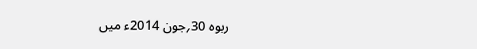ربوہ 30؍جون 2014ء میں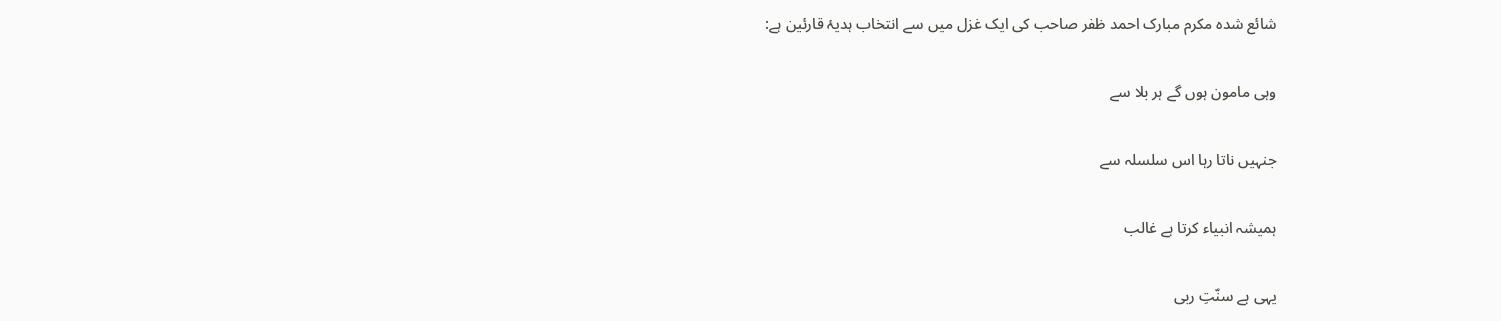شائع شدہ مکرم مبارک احمد ظفر صاحب کی ایک غزل میں سے انتخاب ہدیۂ قارئین ہے:

وہی مامون ہوں گے ہر بلا سے

جنہیں ناتا رہا اس سلسلہ سے

ہمیشہ انبیاء کرتا ہے غالب

یہی ہے سنّتِ ربی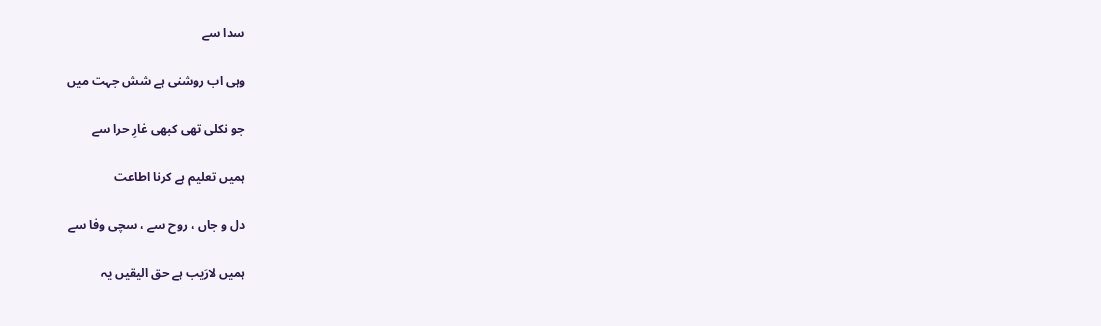سدا سے

وہی اب روشنی ہے شش جہت میں

جو نکلی تھی کبھی غارِ حرا سے

ہمیں تعلیم ہے کرنا اطاعت

دل و جاں ، روح سے ، سچی وفا سے

ہمیں لارَیب ہے حق الیقیں یہ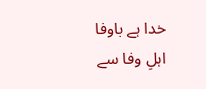خدا ہے باوفا اہلِ وفا سے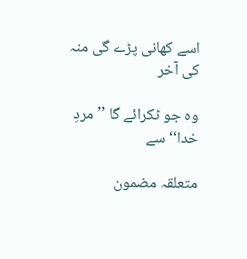اسے کھانی پڑے گی منہ کی آخر

وہ جو ٹکرائے گا ’’مردِ خدا‘‘ سے

متعلقہ مضمون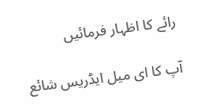رائے کا اظہار فرمائیں

آپ کا ای میل ایڈریس شائع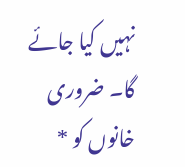نہیں کیا جائے گا۔ ضروری خانوں کو *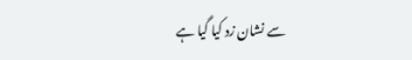سے نشان زد کیا گیا ہے